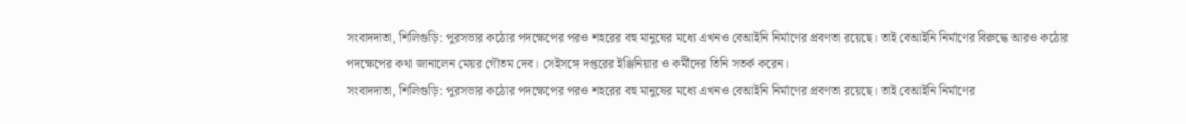সংবাদদাতা, শিলিগুড়ি: পুরসভার কঠোর পদক্ষেপের পরও শহরের বহু মানুষের মধ্যে এখনও বেআইনি নির্মাণের প্রবণতা রয়েছে। তাই বেআইনি নির্মাণের বিরুদ্ধে আরও কঠোর পদক্ষেপের কথা জানালেন মেয়র গৌতম দেব। সেইসঙ্গে দপ্তরের ইঞ্জিনিয়ার ও কর্মীদের তিনি সতর্ক করেন।
সংবাদদাতা, শিলিগুড়ি: পুরসভার কঠোর পদক্ষেপের পরও শহরের বহু মানুষের মধ্যে এখনও বেআইনি নির্মাণের প্রবণতা রয়েছে। তাই বেআইনি নির্মাণের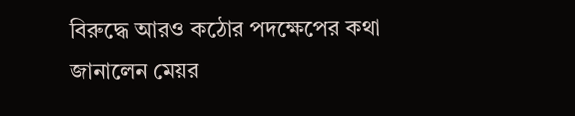বিরুদ্ধে আরও কঠোর পদক্ষেপের কথা জানালেন মেয়র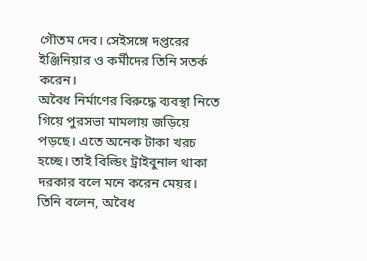গৌতম দেব। সেইসঙ্গে দপ্তরের ইঞ্জিনিয়ার ও কর্মীদের তিনি সতর্ক করেন।
অবৈধ নির্মাণের বিরুদ্ধে ব্যবস্থা নিতে গিয়ে পুরসভা মামলায় জড়িয়ে পড়ছে। এতে অনেক টাকা খরচ হচ্ছে। তাই বিল্ডিং ট্রাইবুনাল থাকা দরকার বলে মনে করেন মেয়র। তিনি বলেন, অবৈধ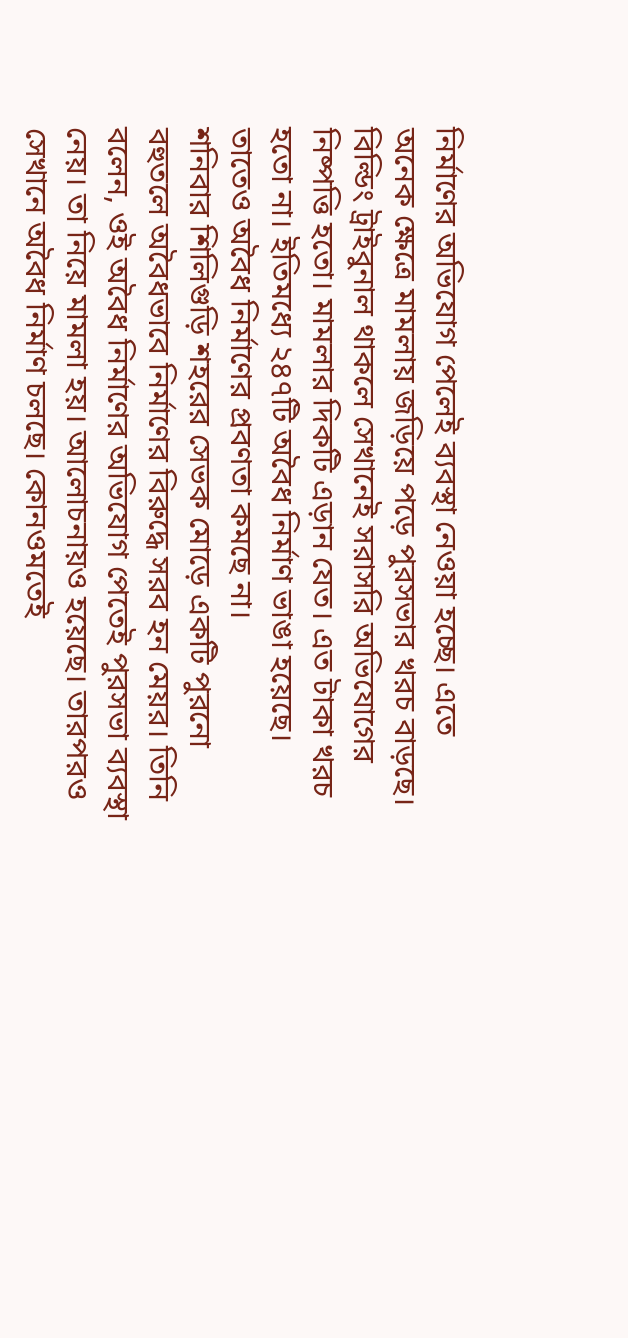নির্মাণের অভিযোগ পেলেই ব্যবস্থা নেওয়া হচ্ছে। এতে অনেক ক্ষেত্রে মামলায় জড়িয়ে পড়ে পুরসভার খরচ বাড়ছে। বিল্ডিং ট্রাইবুনাল থাকলে সেখানেই সরাসরি অভিযোগের নিষ্পত্তি হতো। মামলার দিকটি এড়ান যেত। এত টাকা খরচ হতো না। ইতিমধ্যে ২৪৭টি অবৈধ নির্মাণ ভাঙা হয়েছে। তাতেও অবৈধ নির্মাণের প্রবণতা কমছে না।
শনিবার শিলিগুড়ি শহরের সেভক মোড়ে একটি পুরনো বহুতলে অবৈধভাবে নির্মাণের বিরুদ্ধে সরব হন মেয়র। তিনি বলেন, ওই অবৈধ নির্মাণের অভিযোগ পেতেই পুরসভা ব্যবস্থা নেয়। তা নিয়ে মামলা হয়। আলোচনায়ও হয়েছে। তারপরও সেখানে অবৈধ নির্মাণ চলছে। কোনওমতেই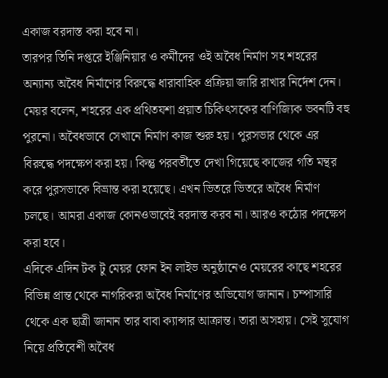একাজ বরদাস্ত করা হবে না।
তারপর তিনি দপ্তরে ইঞ্জিনিয়ার ও কর্মীদের ওই অবৈধ নির্মাণ সহ শহরের অন্যান্য অবৈধ নির্মাণের বিরুদ্ধে ধারাবাহিক প্রক্রিয়া জারি রাখার নির্দেশ দেন। মেয়র বলেন, শহরের এক প্রথিতযশা প্রয়াত চিকিৎসকের বাণিজ্যিক ভবনটি বহু পুরনো। অবৈধভাবে সেখানে নির্মাণ কাজ শুরু হয়। পুরসভার থেকে এর বিরুদ্ধে পদক্ষেপ করা হয়। কিন্তু পরবর্তীতে দেখা গিয়েছে কাজের গতি মন্থর করে পুরসভাকে বিভ্রান্ত করা হয়েছে। এখন ভিতরে ভিতরে অবৈধ নির্মাণ চলছে। আমরা একাজ কোনওভাবেই বরদাস্ত করব না। আরও কঠোর পদক্ষেপ করা হবে।
এদিকে এদিন টক টু মেয়র ফোন ইন লাইভ অনুষ্ঠানেও মেয়রের কাছে শহরের বিভিন্ন প্রান্ত থেকে নাগরিকরা অবৈধ নির্মাণের অভিযোগ জানান। চম্পাসারি থেকে এক ছাত্রী জানান তার বাবা ক্যান্সার আক্রান্ত। তারা অসহায়। সেই সুযোগ নিয়ে প্রতিবেশী অবৈধ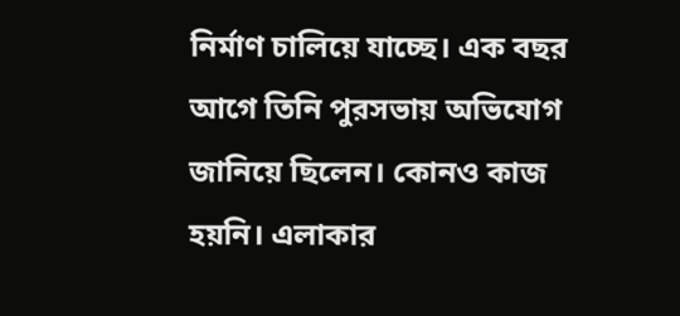নির্মাণ চালিয়ে যাচ্ছে। এক বছর আগে তিনি পুরসভায় অভিযোগ জানিয়ে ছিলেন। কোনও কাজ হয়নি। এলাকার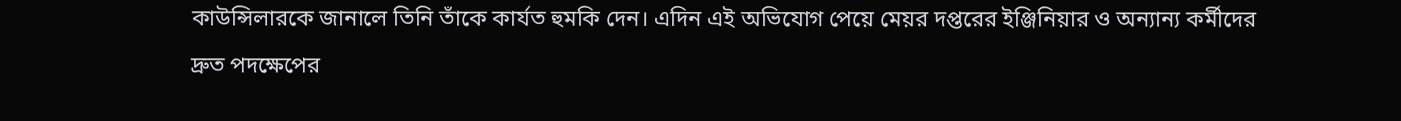কাউন্সিলারকে জানালে তিনি তাঁকে কার্যত হুমকি দেন। এদিন এই অভিযোগ পেয়ে মেয়র দপ্তরের ইঞ্জিনিয়ার ও অন্যান্য কর্মীদের দ্রুত পদক্ষেপের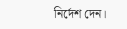নির্দেশ দেন।